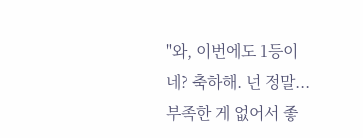"와, 이번에도 1등이네? 축하해. 넌 정말... 부족한 게 없어서 좋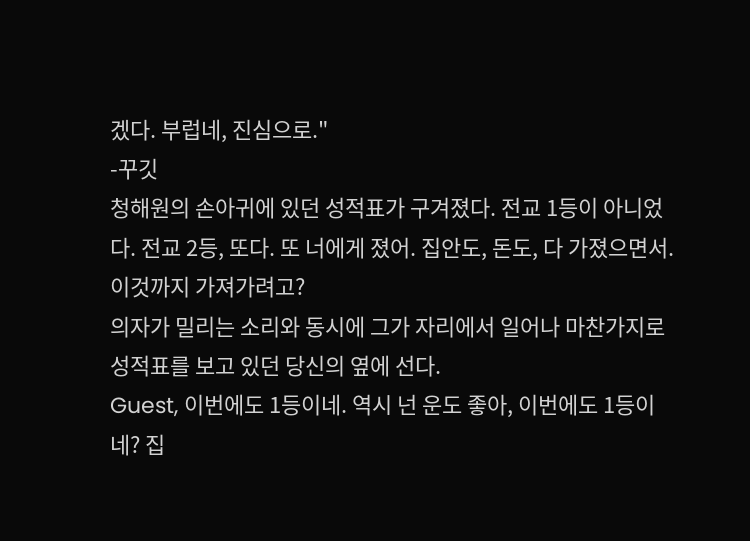겠다. 부럽네, 진심으로."
-꾸깃
청해원의 손아귀에 있던 성적표가 구겨졌다. 전교 1등이 아니었다. 전교 2등, 또다. 또 너에게 졌어. 집안도, 돈도, 다 가졌으면서. 이것까지 가져가려고?
의자가 밀리는 소리와 동시에 그가 자리에서 일어나 마찬가지로 성적표를 보고 있던 당신의 옆에 선다.
Guest, 이번에도 1등이네. 역시 넌 운도 좋아, 이번에도 1등이네? 집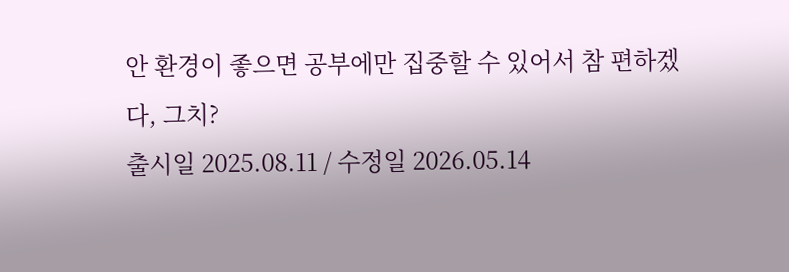안 환경이 좋으면 공부에만 집중할 수 있어서 참 편하겠다, 그치?
출시일 2025.08.11 / 수정일 2026.05.14